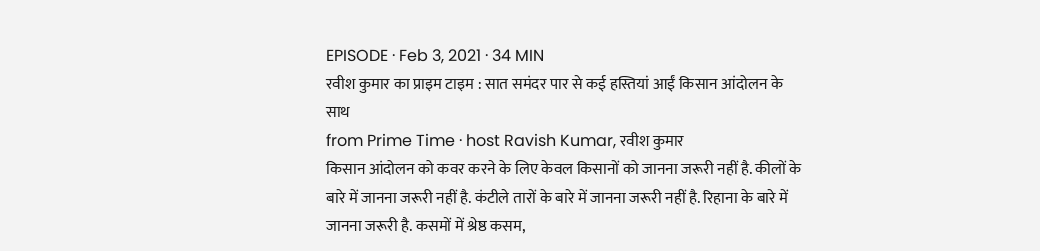EPISODE · Feb 3, 2021 · 34 MIN
रवीश कुमार का प्राइम टाइम : सात समंदर पार से कई हस्तियां आईं किसान आंदोलन के साथ
from Prime Time · host Ravish Kumar, रवीश कुमार
किसान आंदोलन को कवर करने के लिए केवल किसानों को जानना जरूरी नहीं है. कीलों के बारे में जानना जरूरी नहीं है. कंटीले तारों के बारे में जानना जरूरी नहीं है. रिहाना के बारे में जानना जरूरी है. कसमों में श्रेष्ठ कसम,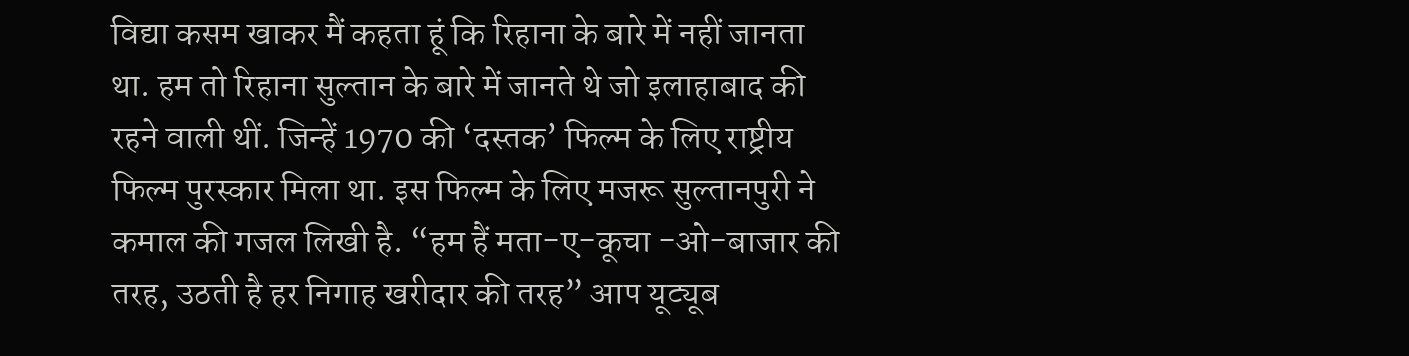विद्या कसम खाकर मैं कहता हूं कि रिहाना के बारे में नहीं जानता था. हम तो रिहाना सुल्तान के बारे में जानते थे जो इलाहाबाद की रहने वाली थीं. जिन्हें 1970 की ‘दस्तक’ फिल्म के लिए राष्ट्रीय फिल्म पुरस्कार मिला था. इस फिल्म के लिए मजरू सुल्तानपुरी ने कमाल की गजल लिखी है. “हम हैं मता-ए-कूचा -ओ-बाजार की तरह, उठती है हर निगाह खरीदार की तरह” आप यूट्यूब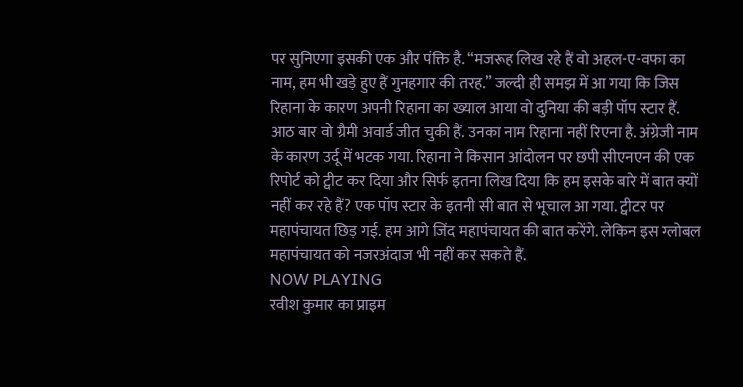पर सुनिएगा इसकी एक और पंक्ति है. “मजरूह लिख रहे हैं वो अहल-ए-वफा का नाम, हम भी खड़े हुए हैं गुनहगार की तरह.” जल्दी ही समझ में आ गया कि जिस रिहाना के कारण अपनी रिहाना का ख्याल आया वो दुनिया की बड़ी पॉप स्टार हैं. आठ बार वो ग्रैमी अवार्ड जीत चुकी हैं. उनका नाम रिहाना नहीं रिएना है. अंग्रेजी नाम के कारण उर्दू में भटक गया. रिहाना ने किसान आंदोलन पर छपी सीएनएन की एक रिपोर्ट को ट्वीट कर दिया और सिर्फ इतना लिख दिया कि हम इसके बारे में बात क्यों नहीं कर रहे हैं? एक पॉप स्टार के इतनी सी बात से भूचाल आ गया. ट्वीटर पर महापंचायत छिड़ गई. हम आगे जिंद महापंचायत की बात करेंगे. लेकिन इस ग्लोबल महापंचायत को नजरअंदाज भी नहीं कर सकते हैं.
NOW PLAYING
रवीश कुमार का प्राइम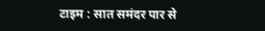टाइम : सात समंदर पार से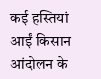कई हस्तियां आईं किसान आंदोलन के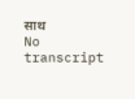साथ
No transcript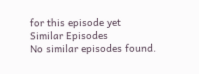for this episode yet
Similar Episodes
No similar episodes found.